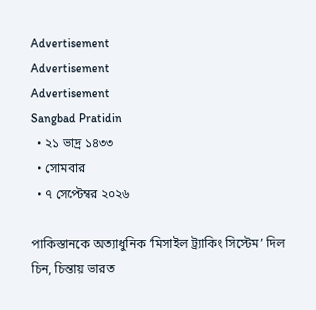Advertisement
Advertisement
Advertisement
Sangbad Pratidin
  • ২১ ভাদ্র ১৪৩৩
  • সোমবার
  • ৭ সেপ্টেম্বর ২০২৬

পাকিস্তানকে অত্যাধুনিক ‘মিসাইল ট্র্যাকিং সিস্টেম’ দিল চিন, চিন্তায় ভারত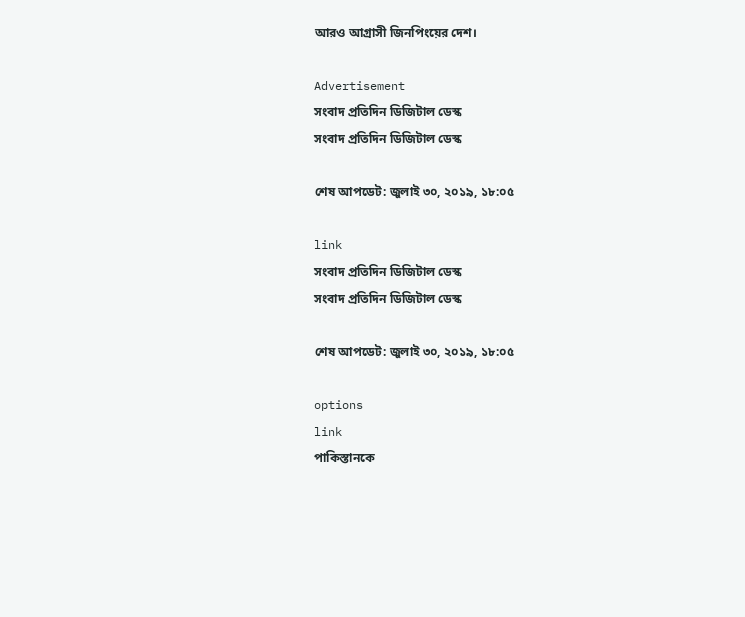আরও আগ্রাসী জিনপিংয়ের দেশ।

Advertisement
সংবাদ প্রতিদিন ডিজিটাল ডেস্ক
সংবাদ প্রতিদিন ডিজিটাল ডেস্ক

শেষ আপডেট: জুলাই ৩০, ২০১৯, ১৮:০৫

link
সংবাদ প্রতিদিন ডিজিটাল ডেস্ক
সংবাদ প্রতিদিন ডিজিটাল ডেস্ক

শেষ আপডেট: জুলাই ৩০, ২০১৯, ১৮:০৫

options
link
পাকিস্তানকে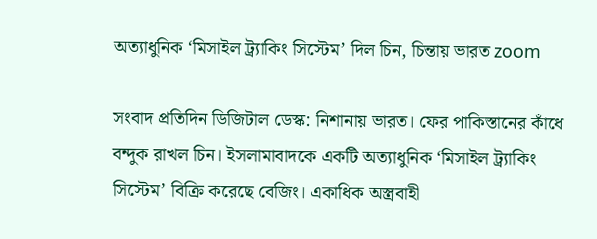অত্যাধুনিক ‘মিসাইল ট্র্যাকিং সিস্টেম’ দিল চিন, চিন্তায় ভারত zoom

সংবাদ প্রতিদিন ডিজিটাল ডেস্ক: নিশানায় ভারত। ফের পাকিস্তানের কাঁধে বন্দুক রাখল চিন। ইসলামাবাদকে একটি অত্যাধুনিক ‘মিসাইল ট্র্যাকিং সিস্টেম’ বিক্রি করেছে বেজিং। একাধিক অস্ত্রবাহী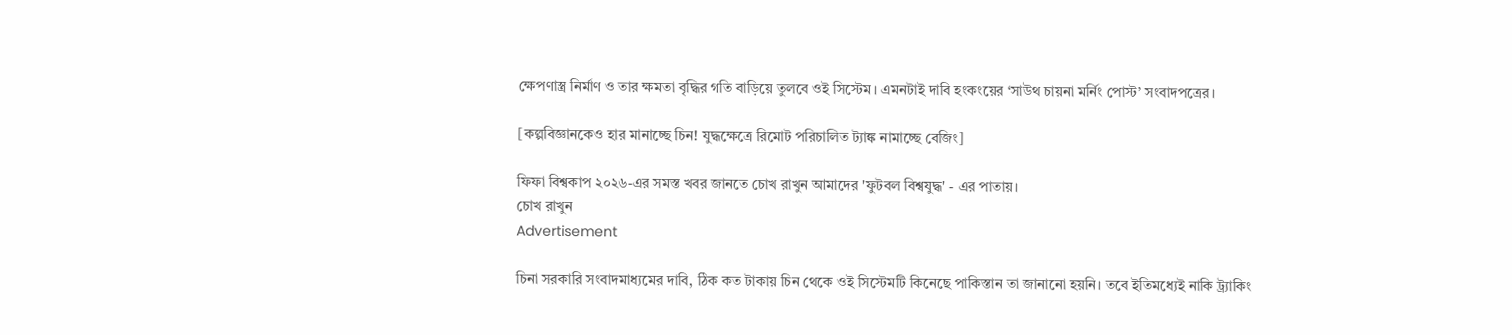ক্ষেপণাস্ত্র নির্মাণ ও তার ক্ষমতা বৃদ্ধির গতি বাড়িয়ে তুলবে ওই সিস্টেম। এমনটাই দাবি হংকংয়ের ‘সাউথ চায়না মর্নিং পোস্ট’ সংবাদপত্রের।

[কল্পবিজ্ঞানকেও হার মানাচ্ছে চিন! যুদ্ধক্ষেত্রে রিমোট পরিচালিত ট্যাঙ্ক নামাচ্ছে বেজিং]

ফিফা বিশ্বকাপ ২০২৬-এর সমস্ত খবর জানতে চোখ রাখুন আমাদের 'ফুটবল বিশ্বযুদ্ধ' - এর পাতায়।
চোখ রাখুন
Advertisement

চিনা সরকারি সংবাদমাধ্যমের দাবি, ঠিক কত টাকায় চিন থেকে ওই সিস্টেমটি কিনেছে পাকিস্তান তা জানানো হয়নি। তবে ইতিমধ্যেই নাকি ট্র্যাকিং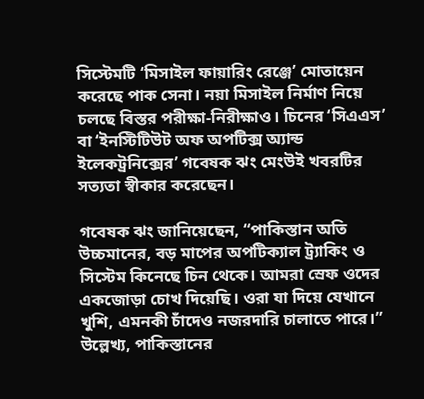সিস্টেমটি ‘মিসাইল ফায়ারিং রেঞ্জে’ মোতায়েন করেছে পাক সেনা। নয়া মিসাইল নির্মাণ নিয়ে চলছে বিস্তর পরীক্ষা-নিরীক্ষাও। চিনের ‘সিএএস’ বা ‘ইনস্টিটিউট অফ অপটিক্স অ্যান্ড ইলেকট্রনিক্সের’ গবেষক ঝং মেংউই খবরটির সত্যতা স্বীকার করেছেন।

গবেষক ঝং জানিয়েছেন, “পাকিস্তান অতি উচ্চমানের, বড় মাপের অপটিক্যাল ট্র্যাকিং ও সিস্টেম কিনেছে চিন থেকে। আমরা স্রেফ ওদের একজোড়া চোখ দিয়েছি। ওরা যা দিয়ে যেখানে খুশি, এমনকী চাঁদেও নজরদারি চালাতে পারে।” উল্লেখ্য, পাকিস্তানের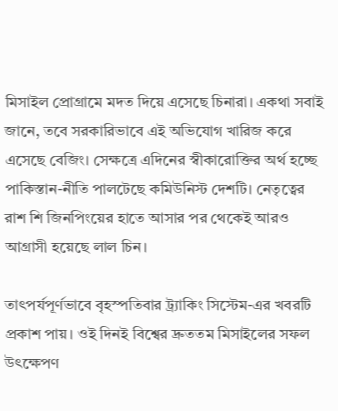মিসাইল প্রোগ্রামে মদত দিয়ে এসেছে চিনারা। একথা সবাই জানে, তবে সরকারিভাবে এই অভিযোগ খারিজ করে এসেছে বেজিং। সেক্ষত্রে এদিনের স্বীকারোক্তির অর্থ হচ্ছে পাকিস্তান-নীতি পালটেছে কমিউনিস্ট দেশটি। নেতৃত্বের রাশ শি জিনপিংয়ের হাতে আসার পর থেকেই আরও আগ্রাসী হয়েছে লাল চিন।

তাৎপর্যপূর্ণভাবে বৃহস্পতিবার ট্র্যাকিং সিস্টেম-এর খবরটি প্রকাশ পায়। ওই দিনই বিশ্বের দ্রুততম মিসাইলের সফল উৎক্ষেপণ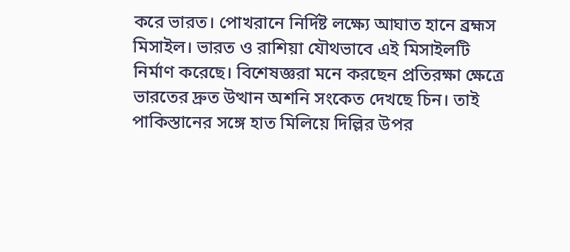করে ভারত। পোখরানে নির্দিষ্ট লক্ষ্যে আঘাত হানে ব্রহ্মস মিসাইল। ভারত ও রাশিয়া যৌথভাবে এই মিসাইলটি নির্মাণ করেছে। বিশেষজ্ঞরা মনে করছেন প্রতিরক্ষা ক্ষেত্রে ভারতের দ্রুত উত্থান অশনি সংকেত দেখছে চিন। তাই পাকিস্তানের সঙ্গে হাত মিলিয়ে দিল্লির উপর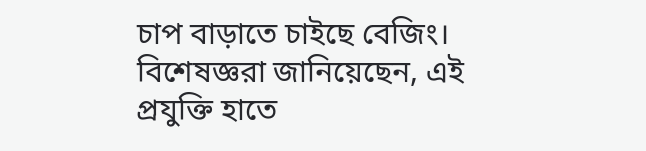চাপ বাড়াতে চাইছে বেজিং। বিশেষজ্ঞরা জানিয়েছেন, এই প্রযুক্তি হাতে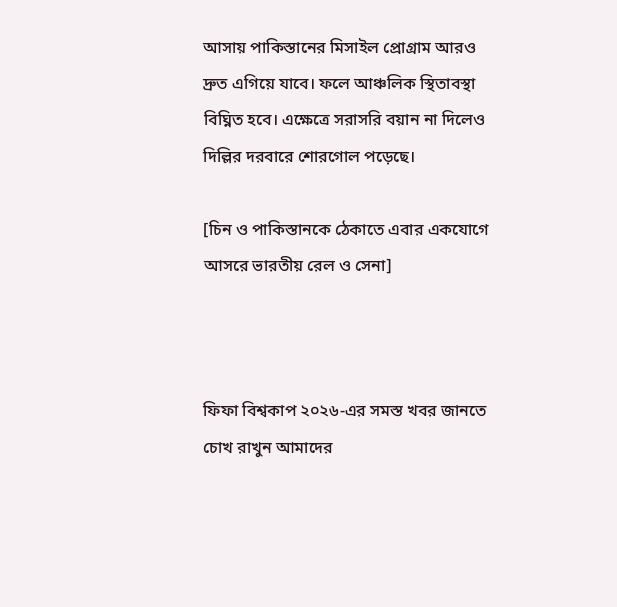আসায় পাকিস্তানের মিসাইল প্রোগ্রাম আরও দ্রুত এগিয়ে যাবে। ফলে আঞ্চলিক স্থিতাবস্থা বিঘ্নিত হবে। এক্ষেত্রে সরাসরি বয়ান না দিলেও দিল্লির দরবারে শোরগোল পড়েছে।

[চিন ও পাকিস্তানকে ঠেকাতে এবার একযোগে আসরে ভারতীয় রেল ও সেনা]



ফিফা বিশ্বকাপ ২০২৬-এর সমস্ত খবর জানতে চোখ রাখুন আমাদের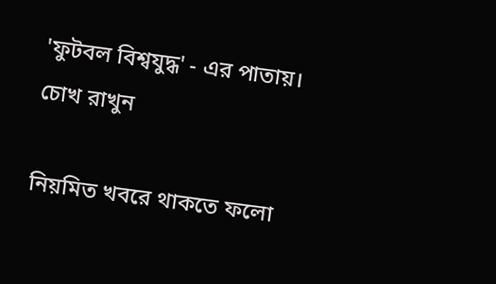'ফুটবল বিশ্বযুদ্ধ' - এর পাতায়।
চোখ রাখুন

নিয়মিত খবরে থাকতে ফলো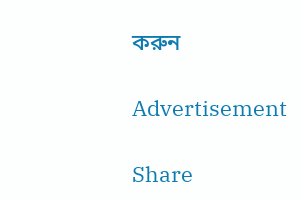করুন

Advertisement

Share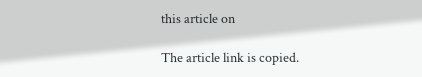this article on

The article link is copied.